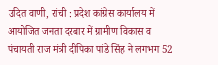उदित वाणी, रांची : प्रदेश कांग्रेस कार्यालय में आयोजित जनता दरबार में ग्रामीण विकास व पंचायती राज मंत्री दीपिका पांडे सिंह ने लगभग 52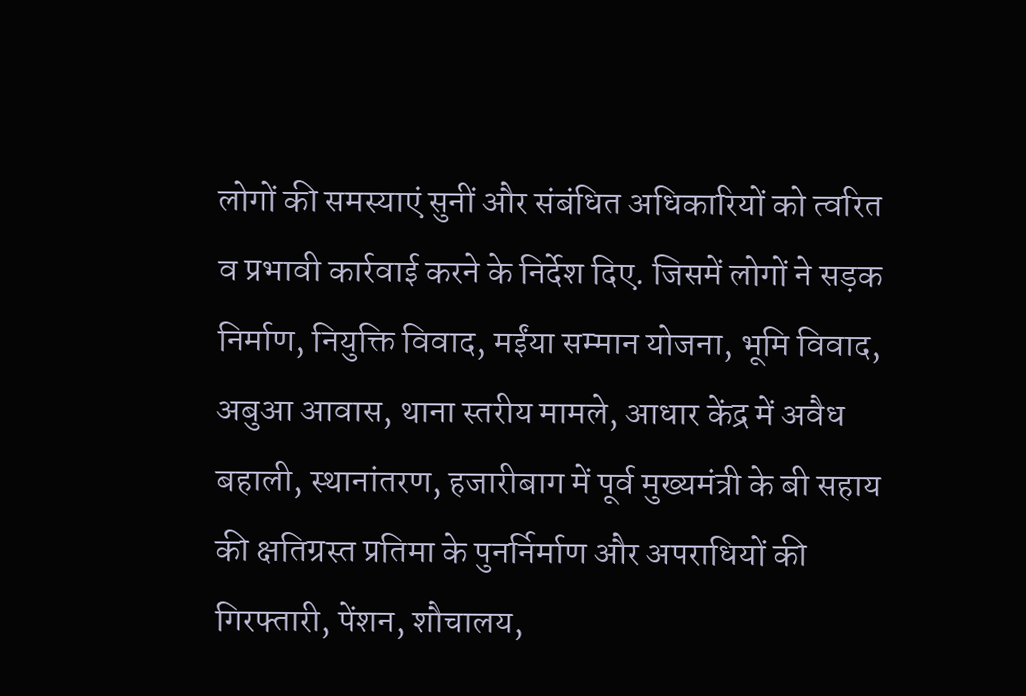लोगों की समस्याएं सुनीं और संबंधित अधिकारियों को त्वरित व प्रभावी कार्रवाई करने के निर्देश दिए. जिसमें लोगों ने सड़क निर्माण, नियुक्ति विवाद, मईंया सम्मान योजना, भूमि विवाद, अबुआ आवास, थाना स्तरीय मामले, आधार केंद्र में अवैध बहाली, स्थानांतरण, हजारीबाग में पूर्व मुख्यमंत्री के बी सहाय की क्षतिग्रस्त प्रतिमा के पुनर्निर्माण और अपराधियों की गिरफ्तारी, पेंशन, शौचालय,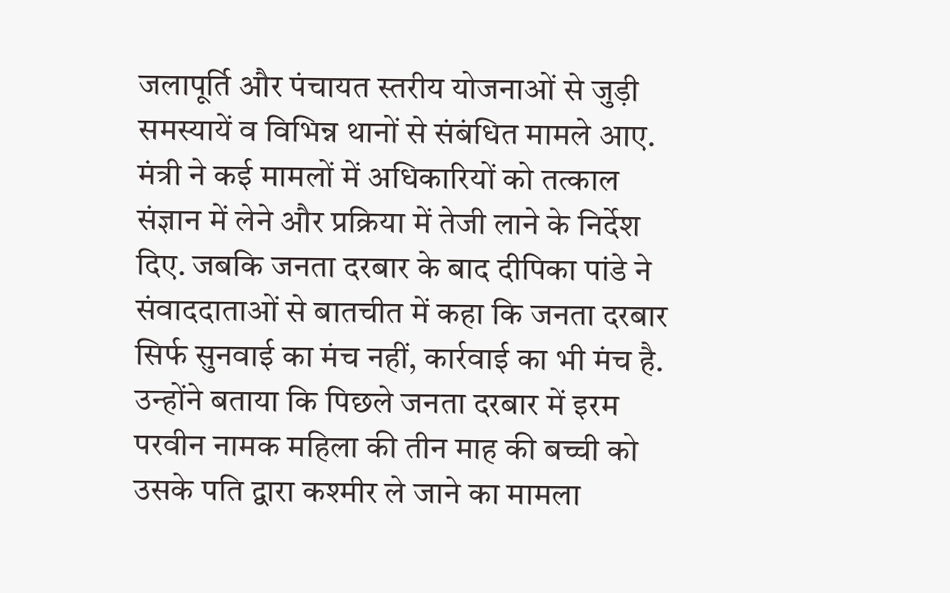जलापूर्ति और पंचायत स्तरीय योजनाओं से जुड़ी समस्यायें व विभिन्न थानों से संबंधित मामले आए.
मंत्री ने कई मामलों में अधिकारियों को तत्काल संज्ञान में लेने और प्रक्रिया में तेजी लाने के निर्देश दिए. जबकि जनता दरबार के बाद दीपिका पांडे ने संवाददाताओं से बातचीत में कहा कि जनता दरबार सिर्फ सुनवाई का मंच नहीं, कार्रवाई का भी मंच है. उन्होंने बताया कि पिछले जनता दरबार में इरम परवीन नामक महिला की तीन माह की बच्ची को उसके पति द्वारा कश्मीर ले जाने का मामला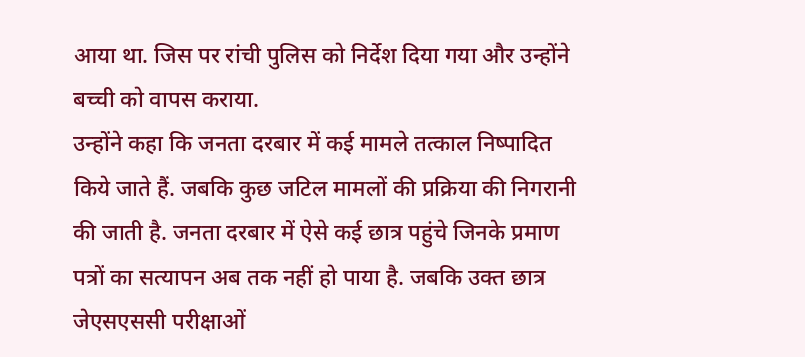आया था. जिस पर रांची पुलिस को निर्देश दिया गया और उन्होंने बच्ची को वापस कराया.
उन्होंने कहा कि जनता दरबार में कई मामले तत्काल निष्पादित किये जाते हैं. जबकि कुछ जटिल मामलों की प्रक्रिया की निगरानी की जाती है. जनता दरबार में ऐसे कई छात्र पहुंचे जिनके प्रमाण पत्रों का सत्यापन अब तक नहीं हो पाया है. जबकि उक्त छात्र जेएसएससी परीक्षाओं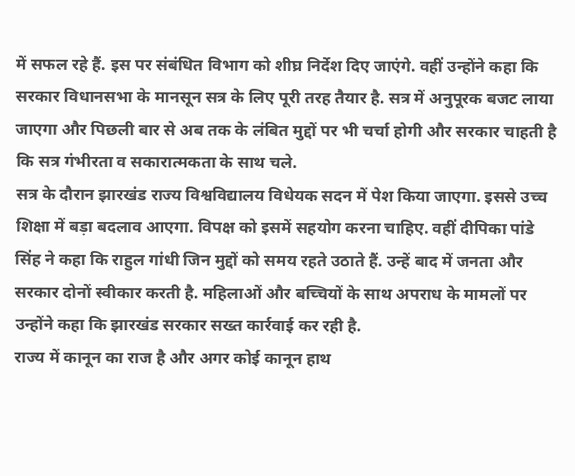में सफल रहे हैं. इस पर संबंधित विभाग को शीघ्र निर्देश दिए जाएंगे. वहीं उन्होंने कहा कि सरकार विधानसभा के मानसून सत्र के लिए पूरी तरह तैयार है. सत्र में अनुपूरक बजट लाया जाएगा और पिछली बार से अब तक के लंबित मुद्दों पर भी चर्चा होगी और सरकार चाहती है कि सत्र गंभीरता व सकारात्मकता के साथ चले.
सत्र के दौरान झारखंड राज्य विश्वविद्यालय विधेयक सदन में पेश किया जाएगा. इससे उच्च शिक्षा में बड़ा बदलाव आएगा. विपक्ष को इसमें सहयोग करना चाहिए. वहीं दीपिका पांडे सिंह ने कहा कि राहुल गांधी जिन मुद्दों को समय रहते उठाते हैं. उन्हें बाद में जनता और सरकार दोनों स्वीकार करती है. महिलाओं और बच्चियों के साथ अपराध के मामलों पर उन्होंने कहा कि झारखंड सरकार सख्त कार्रवाई कर रही है.
राज्य में कानून का राज है और अगर कोई कानून हाथ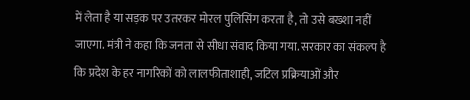में लेता है या सड़क पर उतरकर मोरल पुलिसिंग करता है, तो उसे बख्शा नहीं जाएगा. मंत्री ने कहा कि जनता से सीधा संवाद किया गया. सरकार का संकल्प है कि प्रदेश के हर नागरिकों को लालफीताशाही, जटिल प्रक्रियाओं और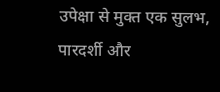उपेक्षा से मुक्त एक सुलभ, पारदर्शी और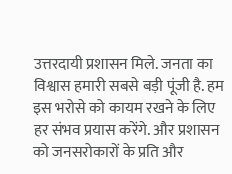उत्तरदायी प्रशासन मिले. जनता का विश्वास हमारी सबसे बड़ी पूंजी है. हम इस भरोसे को कायम रखने के लिए हर संभव प्रयास करेंगे. और प्रशासन को जनसरोकारों के प्रति और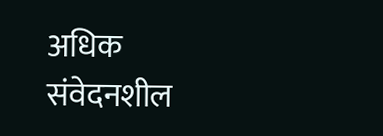अधिक संवेदनशील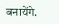बनायेंगे.